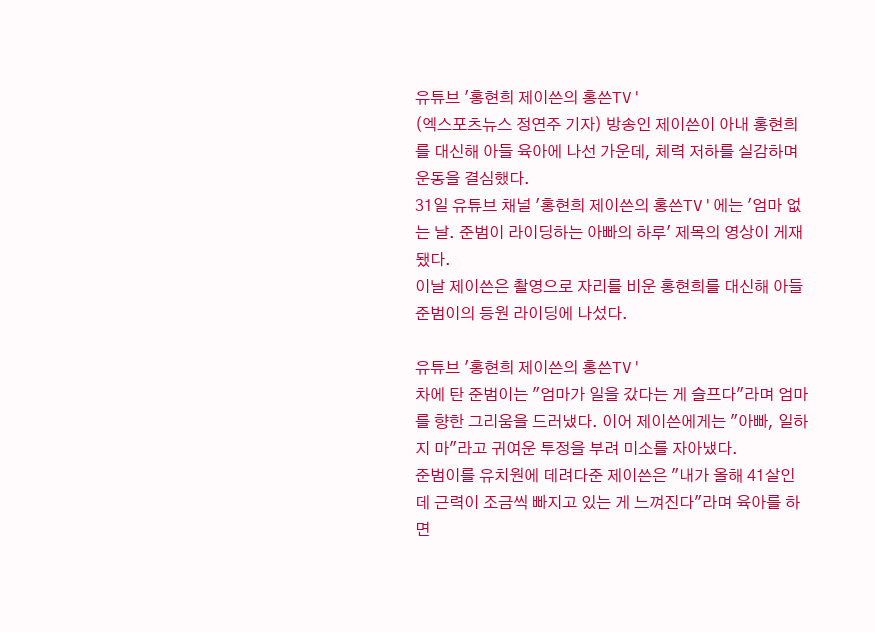유튜브 '홍현희 제이쓴의 홍쓴TV'
(엑스포츠뉴스 정연주 기자) 방송인 제이쓴이 아내 홍현희를 대신해 아들 육아에 나선 가운데, 체력 저하를 실감하며 운동을 결심했다.
31일 유튜브 채널 '홍현희 제이쓴의 홍쓴TV'에는 '엄마 없는 날. 준범이 라이딩하는 아빠의 하루' 제목의 영상이 게재됐다.
이날 제이쓴은 촬영으로 자리를 비운 홍현희를 대신해 아들 준범이의 등원 라이딩에 나섰다.

유튜브 '홍현희 제이쓴의 홍쓴TV'
차에 탄 준범이는 "엄마가 일을 갔다는 게 슬프다"라며 엄마를 향한 그리움을 드러냈다. 이어 제이쓴에게는 "아빠, 일하지 마"라고 귀여운 투정을 부려 미소를 자아냈다.
준범이를 유치원에 데려다준 제이쓴은 "내가 올해 41살인데 근력이 조금씩 빠지고 있는 게 느껴진다"라며 육아를 하면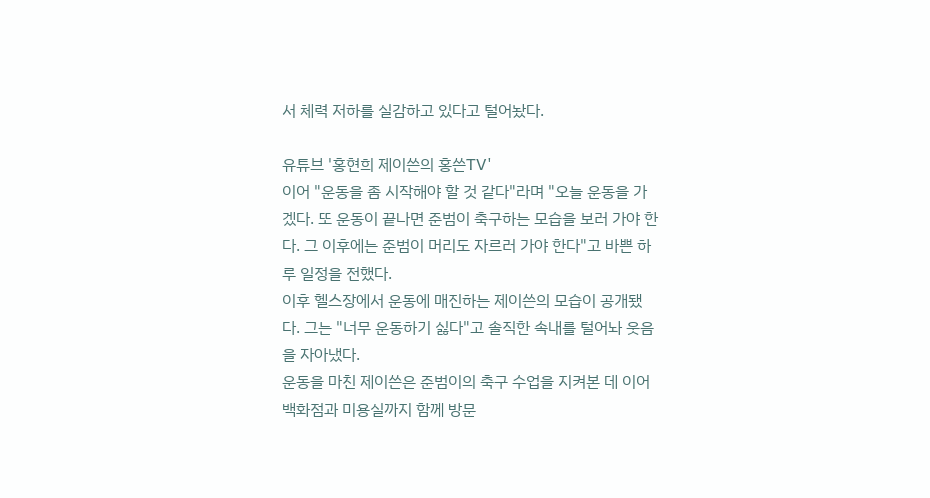서 체력 저하를 실감하고 있다고 털어놨다.

유튜브 '홍현희 제이쓴의 홍쓴TV'
이어 "운동을 좀 시작해야 할 것 같다"라며 "오늘 운동을 가겠다. 또 운동이 끝나면 준범이 축구하는 모습을 보러 가야 한다. 그 이후에는 준범이 머리도 자르러 가야 한다"고 바쁜 하루 일정을 전했다.
이후 헬스장에서 운동에 매진하는 제이쓴의 모습이 공개됐다. 그는 "너무 운동하기 싫다"고 솔직한 속내를 털어놔 웃음을 자아냈다.
운동을 마친 제이쓴은 준범이의 축구 수업을 지켜본 데 이어 백화점과 미용실까지 함께 방문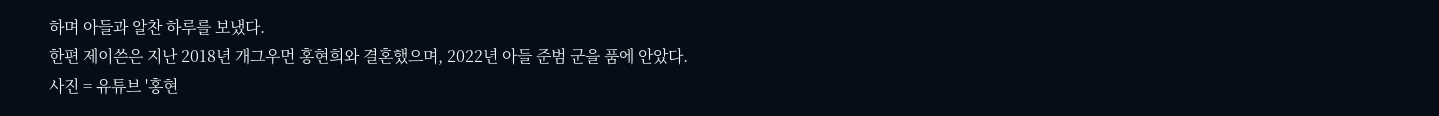하며 아들과 알찬 하루를 보냈다.
한편 제이쓴은 지난 2018년 개그우먼 홍현희와 결혼했으며, 2022년 아들 준범 군을 품에 안았다.
사진 = 유튜브 '홍현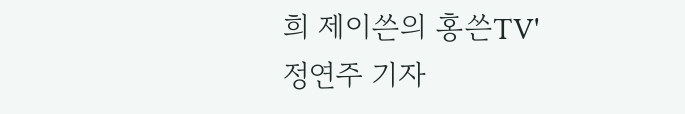희 제이쓴의 홍쓴TV'
정연주 기자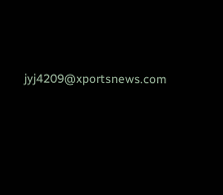jyj4209@xportsnews.com